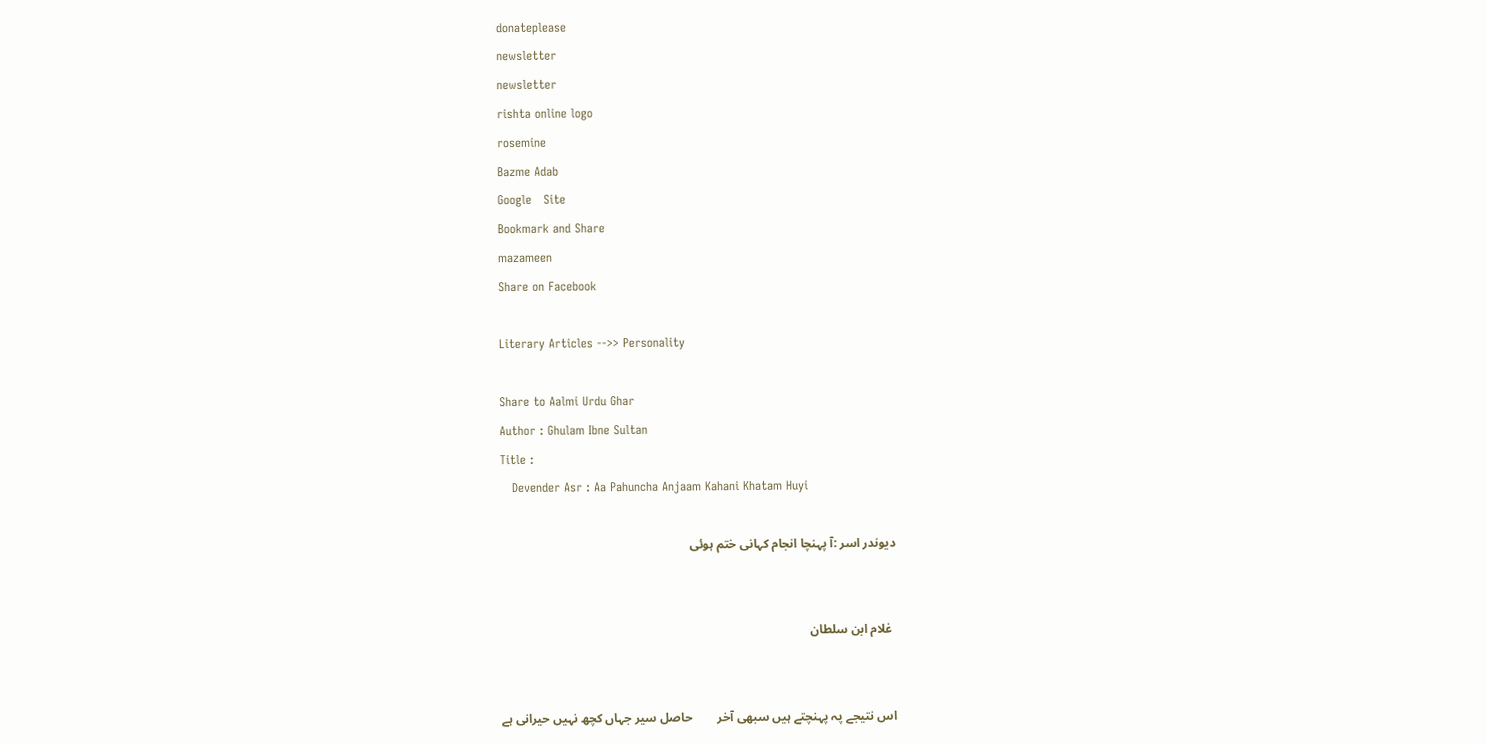donateplease
newsletter
newsletter
rishta online logo
rosemine
Bazme Adab
Google   Site
Bookmark and Share
mazameen
Share on Facebook

Literary Articles -->> Personality

Share to Aalmi Urdu Ghar
Author : Ghulam Ibne Sultan
Title :
   Devender Asr : Aa Pahuncha Anjaam Kahani Khatam Huyi

دیوندر اسر :آ پہنچا انجام کہانی ختم ہوئی


 غلام ابن سلطان


اس نتیجے پہ پہنچتے ہیں سبھی آخر        حاصل سیر جہاں کچھ نہیں حیرانی ہے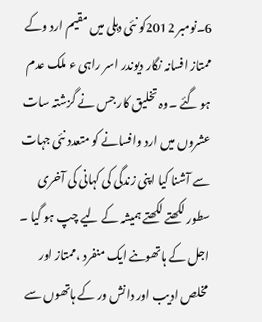6۔نومبر 2012کو نئی دہلی میں مقیم ارد وکے ممتاز افسانہ نگار دیوندر اسر راہی ء ملک عدم ہو گئے ۔وہ تخلیق کار جس نے گزشتہ سات عشروں میں ارد وافسانے کو متعدد نئی جہات سے آشنا کیا اپنی زندگی کی کہانی کی آخری سطور لکھتے لکھتے ہمیشہ کے لیے چپ ہو گیا ۔ اجل کے ہاتھوںنے ایک منفرد ،ممتاز اور مخلص ادیب اور دانش ور کے ہاتھوں سے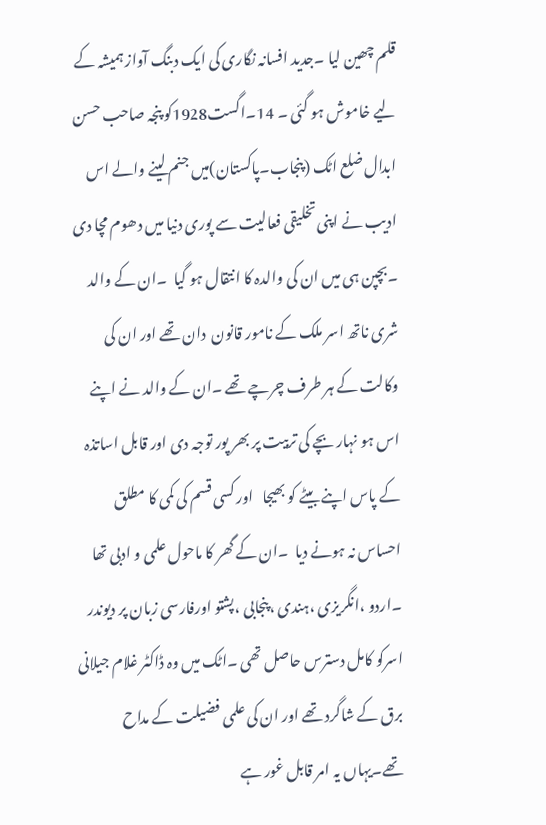قلم چھین لیا ۔جدید افسانہ نگاری کی ایک دبنگ آواز ہمیشہ کے لیے خاموش ہو گئی ۔ 14۔اگست1928کو پنجہ صاحب حسن ابدال ضلع اٹک (پنجاب۔پاکستان)میں جنم لینے والے اس ادیب نے اپنی تخلیقی فعالیت سے پوری دنیا میں دھوم مچا دی ۔بچپن ہی میں ان کی والدہ کا انتقال ہو گیا  ۔ان کے والد شری ناتھ اسر ملک کے نامور قانون  دان تھے اور ان کی وکالت کے ہر طرف چرچے تھے ۔ان کے والد نے اپنے اس ہو نہار بچے کی تربیت پر بھر پور توجہ دی اور قابل اساتذہ  کے پاس اپنے بیٹے کو بھیجا   اور کسی قسم کی کمی کا مطلق احساس نہ ہونے دیا  ۔ان کے گھر کا ماحول علمی و ادبی تھا ۔اردو ،انگریزی ،ہندی ،پنجابی ،پشتو اورفارسی زبان پر دیوندر اسرکو کامل دسترس حاصل تھی ۔اٹک میں وہ ڈاکٹر غلام جیلانی برق کے شاگرد تھے اور ان کی علمی فضیلت کے مداح تھے۔یہاں یہ امر قابل غور ہے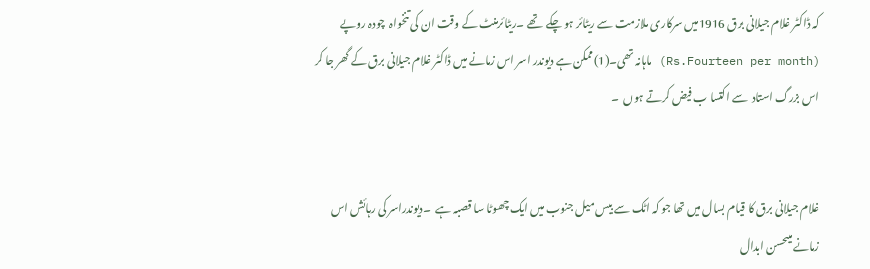کہ ڈاکٹر غلام جیلانی برق 1916میں سرکاری ملازمت سے ریٹائر ہو چکے  تھے ۔ریٹائرمنٹ کے وقت ان کی تنخواہ  چودہ روپے (Rs.Fourteen per month) ماہانہ تھی۔(1)ممکن ہے دیوندر اسر اس زمانے میں ڈاکٹر غلام جیلانی برق کے گھر جا کر اس بزرگ استاد  سے اکتسا ب فیض کرتے ہوں  ۔


غلام جیلانی برق کا قیام بسال میں تھا جو کہ اٹک سے بیس میل جنوب میں ایک چھوٹا سا قصبہ ہے  ۔دیوندراسر کی رہائش اس زمانے میںحسن ابدال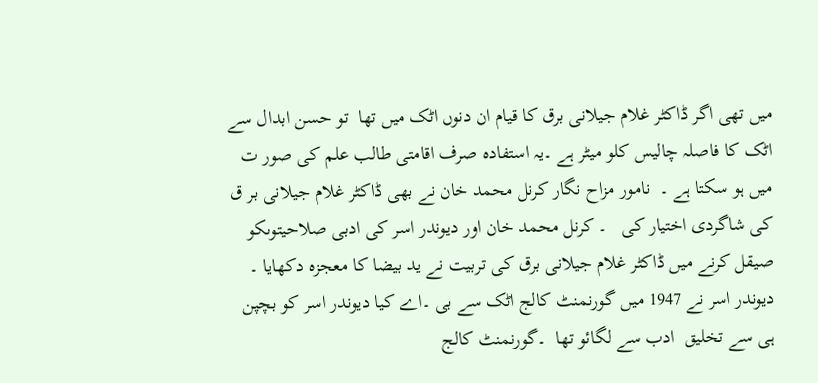میں تھی اگر ڈاکٹر غلام جیلانی برق کا قیام ان دنوں اٹک میں تھا  تو حسن ابدال سے اٹک کا فاصلہ چالیس کلو میٹر ہے ۔یہ استفادہ صرف اقامتی طالب علم کی صور ت  میں ہو سکتا ہے ۔  نامور مزاح نگار کرنل محمد خان نے بھی ڈاکٹر غلام جیلانی بر ق کی شاگردی اختیار کی   ۔ کرنل محمد خان اور دیوندر اسر کی ادبی صلاحیتوںکو صیقل کرنے میں ڈاکٹر غلام جیلانی برق کی تربیت نے ید بیضا کا معجزہ دکھایا ۔ دیوندر اسر نے 1947 میں گورنمنٹ کالج اٹک سے بی ۔اے کیا دیوندر اسر کو بچپن ہی سے تخلیق  ادب سے لگائو تھا  ۔گورنمنٹ کالج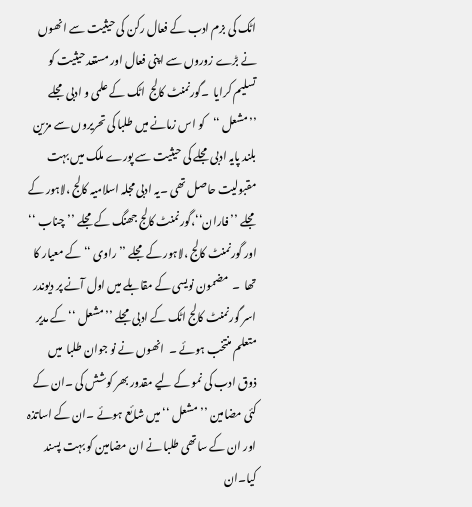اٹک کی بزم ادب کے فعال رکن کی حیثیت سے انھوں نے بڑے زوروں سے اپنی فعال اور مستعد حیثیت کو تسلیم کرایا  ۔گورنمنٹ کالج  اٹک کے علمی و ادبی مجلے ’’مشعل ‘‘کو اس زمانے میں طلبا کی تحریروں سے مزین بلند پایہ ادبی مجلے کی حیثیت سے پورے ملک میں بہت مقبولیت حاصل تھی ۔یہ ادبی مجلہ اسلامیہ کالج ،لاہور کے مجلے ’’فاران‘‘،گورنمنٹ کالج جھنگ کے مجلے ’’چناب ‘‘ اور گورنمنٹ کالج ،لاہور کے مجلے ’’راوی ‘‘ کے معیار کا تھا  ۔  مضمون نویسی کے مقابلے میں اول آنے پر دیوندر اسر گورنمنٹ کالج اٹک کے ادبی مجلے ’’مشعل ‘‘کے مدیر متعلم منتخب ہوئے ۔  انھوں نے نو جوان طلبا  میں ذوق ادب کی نمو کے لیے مقدور بھر کوشش کی ۔ان کے کئی مضامین ’’ مشعل ‘‘میں شائع ہوئے ۔ان کے اساتذہ اور ان کے ساتھی طلبا نے ان مضامین کو بہت پسند کیا۔ان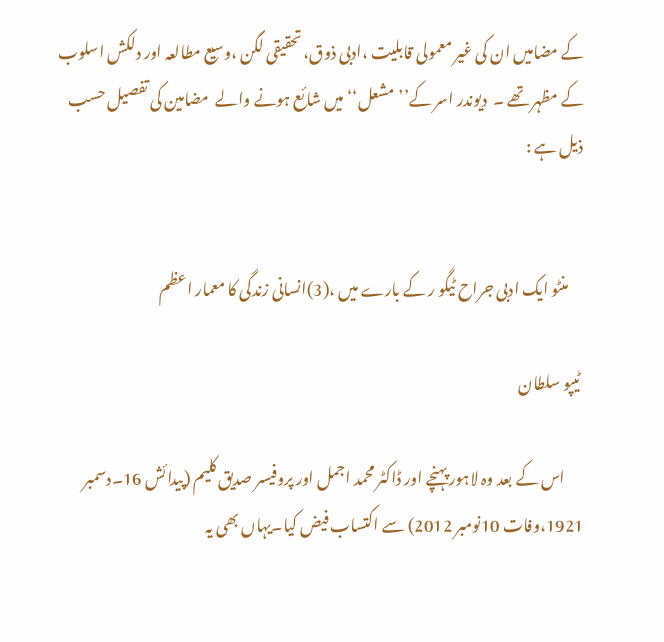کے مضامیں ان کی غیر معمولی قابلیت ،ادبی ذوق، تحقیقی لگن ،وسیع مطالعہ اور دلکش اسلوب کے مظہر تھے ۔  دیوندر اسر کے’’مشعل‘‘ میں شائع ہونے والے  مضامین کی تفصیل حسب  ذیل ہے :


     منٹو ایک ادبی جراح ٹیگو ر کے بارے میں ،(3)انسانی زندگی کا معمار اعظم

 ٹیپو سلطان

      اس کے بعد وہ لاہور پہنچے اور ڈاکٹر محمد اجمل اور پروفیسر صدیق کلیم (پیدائش 16۔دسمبر 1921،وفات 10نومبر 2012) سے اکتساب فیض کیا۔یہاں بھی یہ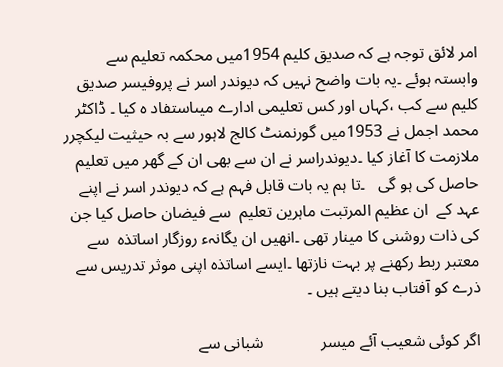امر لائق توجہ ہے کہ صدیق کلیم 1954میں محکمہ تعلیم سے وابستہ ہوئے ۔یہ بات واضح نہیں کہ دیوندر اسر نے پروفیسر صدیق کلیم سے کب ،کہاں اور کس تعلیمی ادارے میںاستفاد ہ کیا ۔ ڈاکٹر  محمد اجمل نے 1953میں گورنمنٹ کالج لاہور سے بہ حیثیت لیکچرر ملازمت کا آغاز کیا ۔دیوندراسر نے ان سے بھی ان کے گھر میں تعلیم حاصل کی ہو گی   ۔تا ہم یہ بات قابل فہم ہے کہ دیوندر اسر نے اپنے عہد کے  ان عظیم المرتبت ماہرین تعلیم  سے فیضان حاصل کیا جن کی ذات روشنی کا مینار تھی ۔انھیں ان یگانہء روزگار اساتذہ  سے معتبر ربط رکھنے پر بہت نازتھا ۔ایسے اساتذہ اپنی موثر تدریس سے ذرے کو آفتاب بنا دیتے ہیں ۔

اگر کوئی شعیب آئے میسر              شبانی سے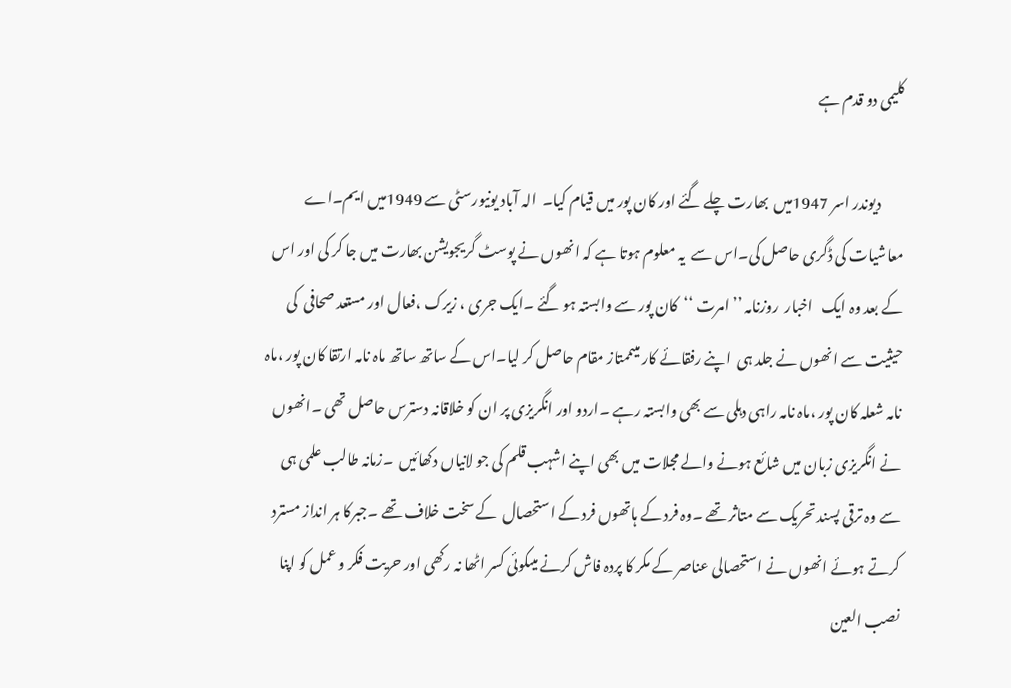کلیمی دو قدم ہے

        دیوندر اسر 1947میں  بھارت چلے گئے اور کان پور میں قیام کیا۔  الہ آباد یونیورسٹی سے 1949میں ایم۔اے معاشیات کی ڈگری حاصل کی۔اس سے  یہ معلوم ہوتا ہے کہ انھوں نے پوسٹ گریجویشن بھارت میں جا کر کی اور اس کے بعد وہ ایک   اخبار  روزنامہ ’’ امرت ‘‘کان پور سے وابستہ ہو گئے ۔ایک جری ، زیرک ،فعال اور مستعد صحافی  کی حیثیت سے انھوں نے جلد ہی  اپنے رفقائے کار میںممتاز مقام حاصل کر لیا۔اس کے ساتھ ساتھ ماہ نامہ ارتقا کان پور ،ماہ نامہ شعلہ کان پور ،ماہ نامہ راہی دہلی سے بھی وابستہ رہے ۔اردو اور انگریزی پر ان کو خلاقانہ دسترس حاصل تھی ۔انھوں نے انگریزی زبان میں شائع ہونے والے مجلات میں بھی اپنے اشہب قلم کی جو لانیاں دکھائیں  ۔زمانہ طالب علمی ہی سے وہ ترقی پسند تحریک سے متاثر تھے ۔وہ فرد کے ہاتھوں فرد کے استحصال  کے سخت خلاف تھے ۔جبرکا ہر انداز مسترد کرتے ہوئے انھوں نے استحصالی عناصر کے مکر کا پردہ فاش کرنے میںکوئی کسر اٹھا نہ رکھی اور حریت فکر و عمل کو اپنا نصب العین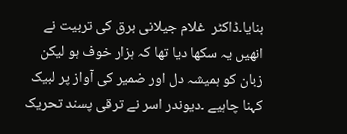بنایا۔ڈاکٹر  غلام جیلانی برق کی تربیت نے انھیں یہ سکھا دیا تھا کہ ہزار خوف ہو لیکن زبان کو ہمیشہ دل اور ضمیر کی آواز پر لبیک کہنا چاہیے ۔دیوندر اسر نے ترقی پسند تحریک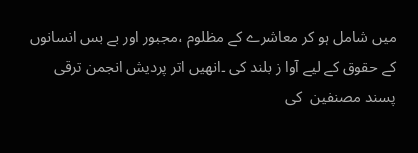میں شامل ہو کر معاشرے کے مظلوم ،مجبور اور بے بس انسانوں کے حقوق کے لیے آوا ز بلند کی ۔انھیں اتر پردیش انجمن ترقی پسند مصنفین  کی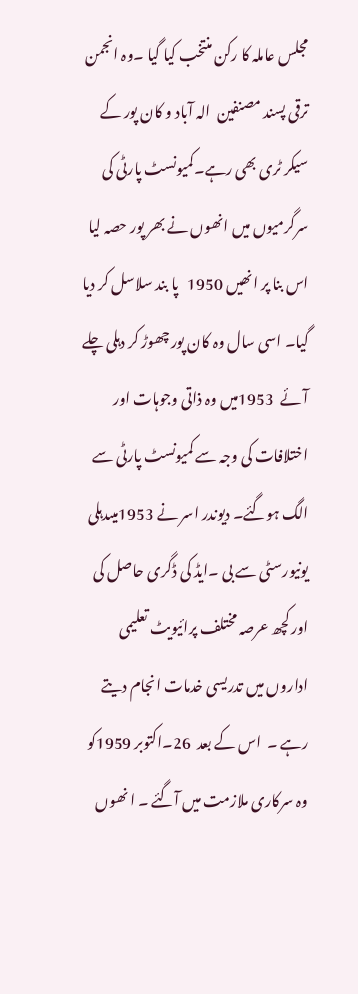مجلس عاملہ کا رکن منتخب کیا گیا ۔وہ انجمن ترقی پسند مصنفین  الہ آباد و کان پور کے سیکر ٹری بھی رہے۔کمیونسٹ پارٹی کی سرگرمیوں میں انھوں نے بھر پور حصہ لیا اس بنا پر انھیں 1950   پا بند سلاسل کر دیا گیا۔ اسی سال وہ کان پور چھوڑ کر دہلی چلے آئے  1953میں وہ ذاتی وجوہات اور اختلافات کی وجہ سے کمیونسٹ پارٹی سے الگ ہوگئے۔ دیوندر اسر نے 1953میںدہلی یونیورسٹی سے بی ۔ایڈ کی ڈگری حاصل کی اور کچھ عرصہ مختلف پرائیویٹ تعلیمی اداروں میں تدریسی خدمات انجام دیتے رہے ۔  اس کے بعد  26۔اکتوبر 1959کو وہ سرکاری ملازمت میں آگئے ۔ ا نھوں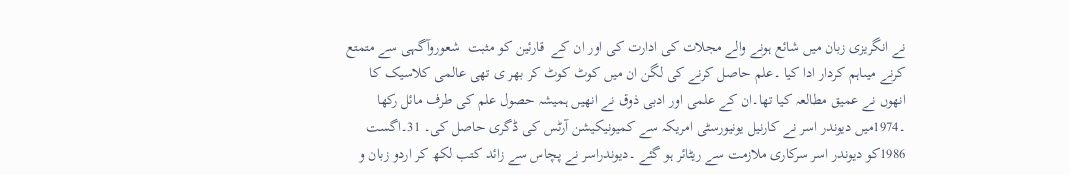نے انگریزی زبان میں شائع ہونے والے مجلات کی ادارت کی اور ان کے  قارئین کو مثبت  شعوروآگہی سے متمتع کرنے میںاہم کردار ادا کیا ۔علم حاصل کرنے کی لگن ان میں کوٹ کوٹ کر بھر ی تھی عالمی کلاسیک کا انھوں نے عمیق مطالعہ کیا تھا۔ان کے علمی اور ادبی ذوق نے انھیں ہمیشہ حصول علم کی طرف مائل رکھا ۔1974میں دیوندر اسر نے کارنیل یونیورسٹی امریکہ سے کمیونیکیشن آرٹس کی ڈگری حاصل کی۔ 31۔اگست 1986کو دیوندر اسر سرکاری ملازمت سے ریٹائر ہو گئے ۔دیوندراسر نے پچاس سے زائد کتب لکھ کر اردو زبان و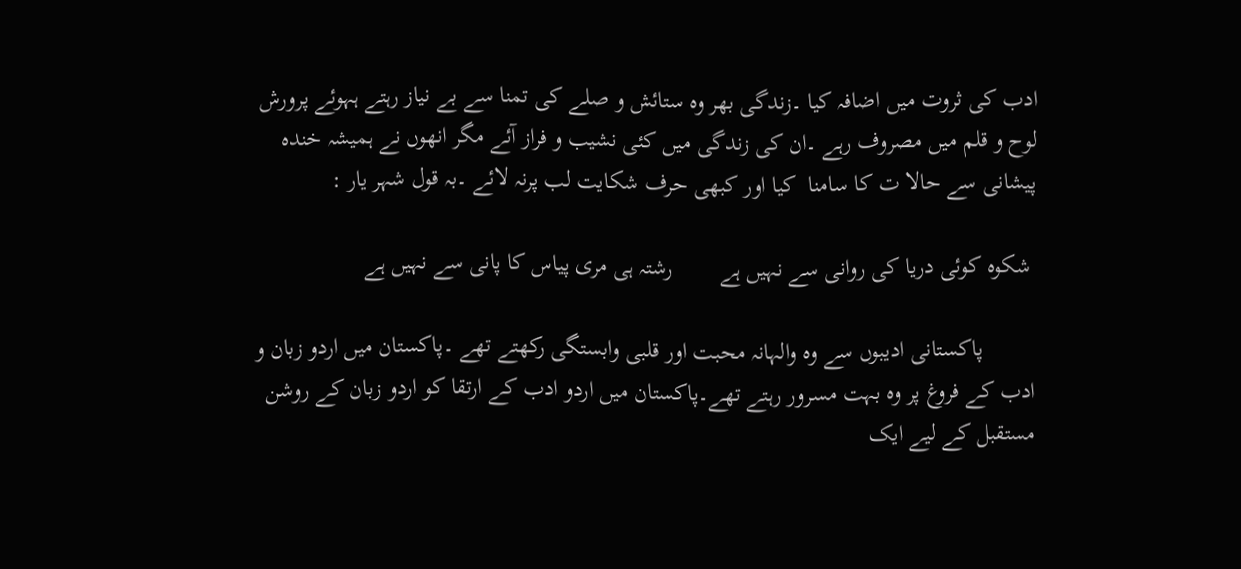ادب کی ثروت میں اضافہ کیا ۔زندگی بھر وہ ستائش و صلے کی تمنا سے بے نیاز رہتے ہہوئے پرورش لوح و قلم میں مصروف رہے ۔ان کی زندگی میں کئی نشیب و فراز آئے مگر انھوں نے ہمیشہ خندہ پیشانی سے حالا ت کا سامنا  کیا اور کبھی حرف شکایت لب پرنہ لائے ۔بہ قول شہر یار :

 شکوہ کوئی دریا کی روانی سے نہیں ہے        رشتہ ہی مری پیاس کا پانی سے نہیں ہے

         پاکستانی ادیبوں سے وہ والہانہ محبت اور قلبی وابستگی رکھتے تھے ۔پاکستان میں اردو زبان و ادب کے فروغ پر وہ بہت مسرور رہتے تھے۔پاکستان میں اردو ادب کے ارتقا کو اردو زبان کے روشن مستقبل کے لیے ایک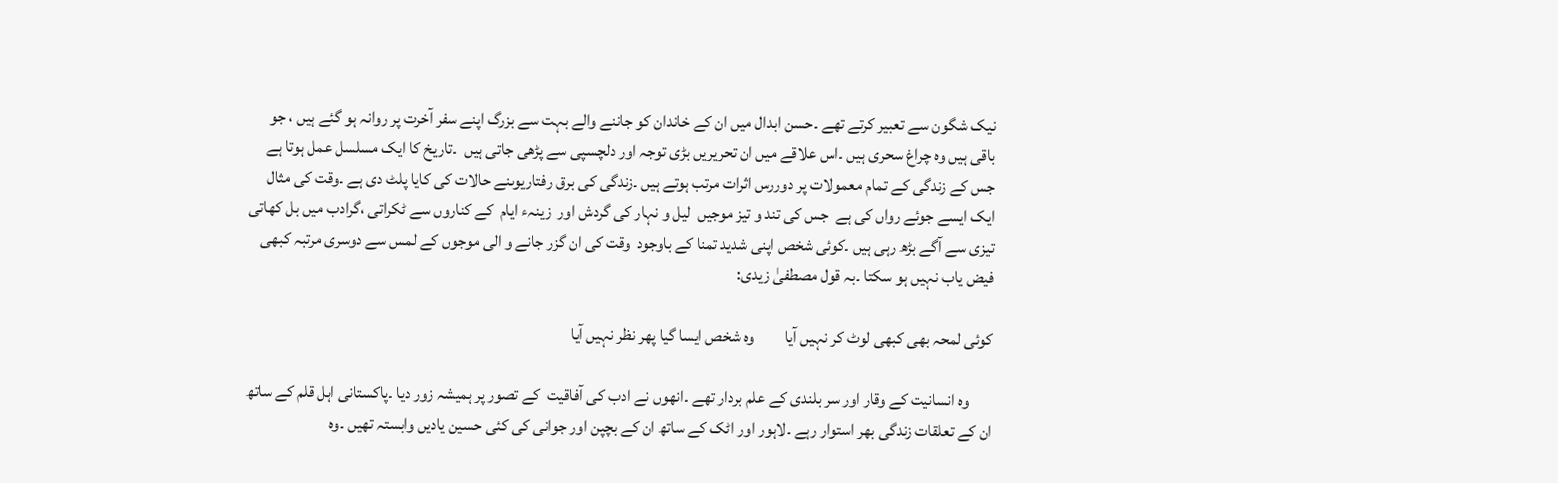نیک شگون سے تعبیر کرتے تھے ۔حسن ابدال میں ان کے خاندان کو جاننے والے بہت سے بزرگ اپنے سفر آخرت پر روانہ ہو گئے ہیں ، جو باقی ہیں وہ چراغ سحری ہیں ۔اس علاقے میں ان تحریریں بڑی توجہ اور دلچسپی سے پڑھی جاتی ہیں  ۔تاریخ کا ایک مسلسل عمل ہوتا ہے  جس کے زندگی کے تمام معمولات پر دوررس اثرات مرتب ہوتے ہیں ۔زندگی کی برق رفتاریوںنے حالات کی کایا پلٹ دی ہے ۔وقت کی مثال ایک ایسے جوئے رواں کی ہے  جس کی تند و تیز موجیں  لیل و نہار کی گردش اور  زینہء ایام  کے کناروں سے ٹکراتی ،گرادب میں بل کھاتی تیزی سے آگے بڑھ رہی ہیں ۔کوئی شخص اپنی شدید تمنا کے باوجود  وقت کی ان گزر جانے و الی موجوں کے لمس سے دوسری مرتبہ کبھی فیض یاب نہیں ہو سکتا ۔بہ قول مصطفیٰ زیدی:

کوئی لمحہ بھی کبھی لوٹ کر نہیں آیا         وہ شخص ایسا گیا پھر نظر نہیں آیا

       وہ انسانیت کے وقار اور سر بلندی کے علم بردار تھے ۔انھوں نے ادب کی آفاقیت  کے تصور پر ہمیشہ زور دیا ۔پاکستانی اہل قلم کے ساتھ ان کے تعلقات زندگی بھر استوار رہے ۔لاہور اور اٹک کے ساتھ ان کے بچپن اور جوانی کی کئی حسین یادیں وابستہ تھیں ۔وہ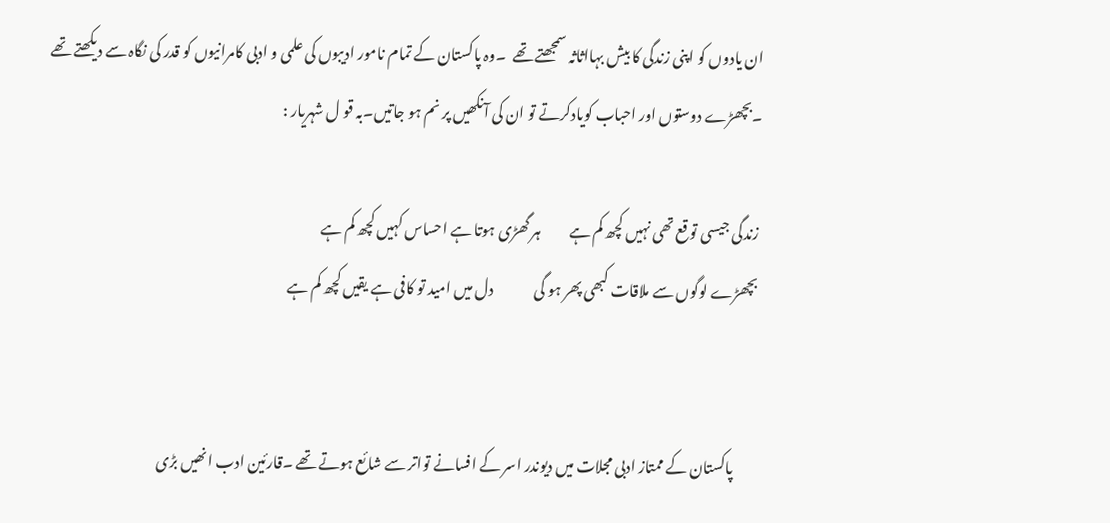ان یادوں کو اپنی زندگی کا بیش بہااثاثہ سمجھتے تھے  ۔وہ پاکستان کے تمام نامور ادیبوں کی علمی و ادبی کامرانیوں کو قدر کی نگاہ سے دیکھتے تھے ۔بچھڑے دوستوں اور احباب کویادکرتے تو ان کی آنکھیں پر نم ہو جاتیں۔بہ قو ل شہریار :

 زندگی جیسی توقع تھی نہیں کچھ کم ہے          ہر گھڑی ہوتا ہے احساس کہیں کچھ کم ہے
 بچھڑے لوگوں سے ملاقات کبھی پھر ہو گی              دل میں امید تو کافی ہے یقیں کچھ کم ہے


         پاکستان کے ممتاز ادبی مجلات میں دیوندر اسر کے افسانے تواتر سے شائع ہوتے تھے ۔قارئین ادب انھیں بڑی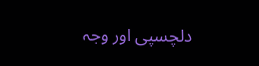دلچسپی اور وجہ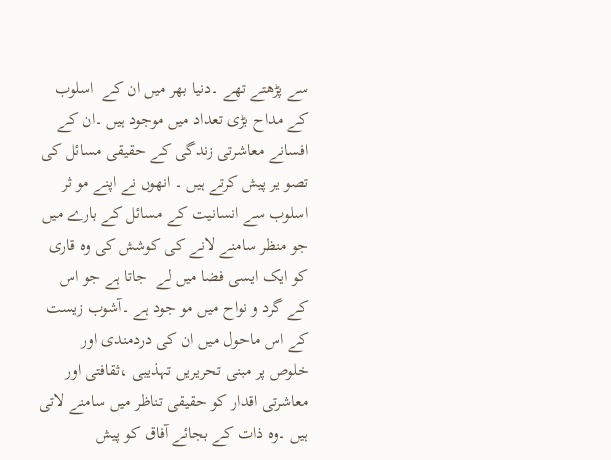سے پڑھتے تھے ۔دنیا بھر میں ان کے  اسلوب کے مداح بڑی تعداد میں موجود ہیں ۔ان کے افسانے معاشرتی زندگی کے حقیقی مسائل کی تصو یر پیش کرتے ہیں ۔ انھوں نے اپنے مو ثر اسلوب سے انسانیت کے مسائل کے بارے میں جو منظر سامنے لانے کی کوشش کی وہ قاری کو ایک ایسی فضا میں لے  جاتا ہے جو اس کے گرد و نواح میں مو جود ہے ۔آشوب زیست کے اس ماحول میں ان کی دردمندی اور خلوص پر مبنی تحریریں تہذیبی ،ثقافتی اور معاشرتی اقدار کو حقیقی تناظر میں سامنے لاتی ہیں ۔وہ ذات کے بجائے آفاق کو پیش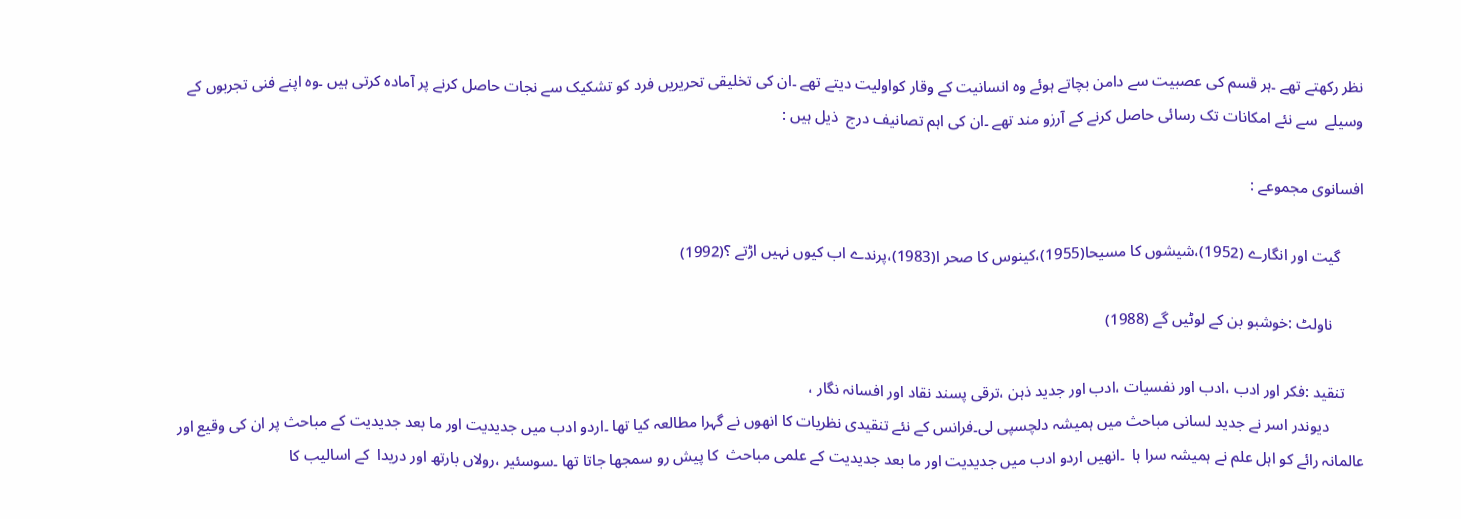نظر رکھتے تھے ۔ہر قسم کی عصبیت سے دامن بچاتے ہوئے وہ انسانیت کے وقار کواولیت دیتے تھے ۔ان کی تخلیقی تحریریں فرد کو تشکیک سے نجات حاصل کرنے پر آمادہ کرتی ہیں ۔وہ اپنے فنی تجربوں کے وسیلے  سے نئے امکانات تک رسائی حاصل کرنے کے آرزو مند تھے ۔ان کی اہم تصانیف درج  ذیل ہیں :

افسانوی مجموعے :

      گیت اور انگارے (1952)،شیشوں کا مسیحا(1955)،کینوس کا صحر ا(1983)،پرندے اب کیوں نہیں اڑتے ؟(1992)

        ناولٹ :خوشبو بن کے لوٹیں گے (1988)

     تنقید :فکر اور ادب ،ادب اور نفسیات ،ادب اور جدید ذہن ،ترقی پسند نقاد اور افسانہ نگار ،
         دیوندر اسر نے جدید لسانی مباحث میں ہمیشہ دلچسپی لی۔فرانس کے نئے تنقیدی نظریات کا انھوں نے گہرا مطالعہ کیا تھا ۔اردو ادب میں جدیدیت اور ما بعد جدیدیت کے مباحث پر ان کی وقیع اور عالمانہ رائے کو اہل علم نے ہمیشہ سرا ہا  ۔انھیں اردو ادب میں جدیدیت اور ما بعد جدیدیت کے علمی مباحث  کا پیش رو سمجھا جاتا تھا ۔سوسئیر ،رولاں بارتھ اور دریدا  کے اسالیب کا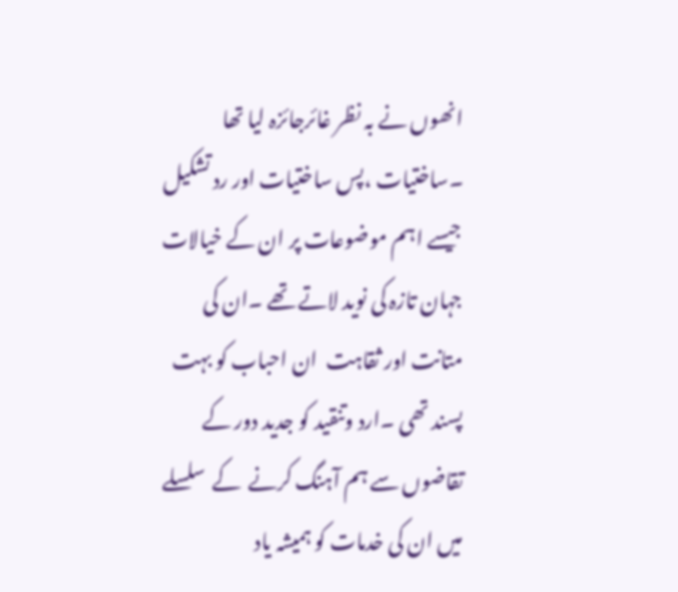انھوں نے بہ نظر غائرجائزہ لیا تھا ۔ساختیات ،پس ساختیات اور رد تشکیل  جیسے اہم موضوعات پر ان کے خیالات جہان تازہ کی نوید لاتے تھے ۔ان کی متانت اور ثقاہت  ان احباب کو بہت پسند تھی ۔ارد وتنقید کو جدید دور کے تقاضوں سے ہم آہنگ کرنے  کے  سلسلے میں ان کی خدمات کو ہمیشہ یاد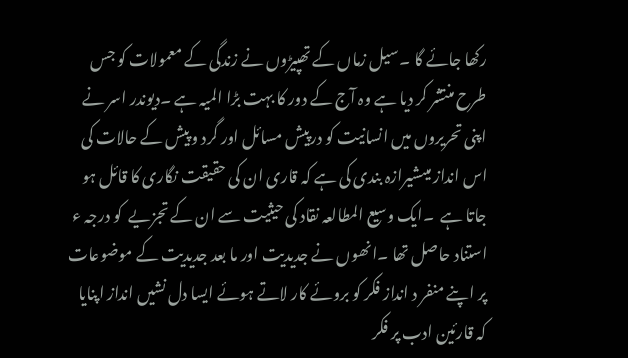رکھا جائے گا ۔سیل زماں کے تھپیڑوں نے زندگی کے معمولات کو جس طرح منتشر کر دیا ہے وہ آج کے دور کا بہت بڑا المیہ ہے ۔دیوندر اسر نے اپنی تحریروں میں انسانیت کو درپیش مسائل اور گرد و پیش کے حالات کی اس انداز میںشیرازہ بندی کی ہے کہ قاری ان کی حقیقت نگاری کا قائل ہو جاتا ہے  ۔ایک وسیع المطالعہ نقاد کی حیثیت سے ان کے تجزیے  کو درجہ ء استناد حاصل تھا ۔انھوں نے جدیدیت اور ما بعد جدیدیت کے موضوعات پر اپنے منفر د انداز فکر کو بروئے کار لاتے ہوئے ایسا دل نشیں انداز اپنایا کہ قارئین ادب پر فکر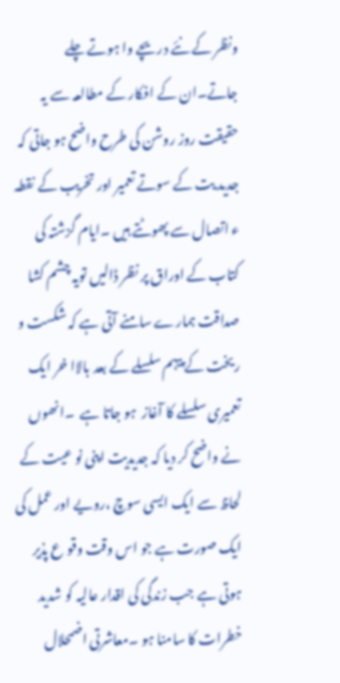ونظر کے نئے دریچے وا ہوتے چلے جاتے۔ان کے افکار کے مطالعہ سے یہ حقیقت روز روشن کی طرح واضح ہو جاتی کہ جدید یت کے سوتے تعمیر اور تخریب کے نقطہ ء اتصال سے پھوٹتے ہیں ۔ایام گزشتہ کی کتاب کے اوراق پر نظر ڈالیں تویہ چشم کشا صداقت ہمارے سامنے آتی ہے کہ شکست و ریخت کے پیہم سلسلے کے بعد بالاا خر ایک تعمیری سلسلے کا آغاز  ہو جاتا ہے  ۔انھوں نے واضح کر دیا کہ جدیدیت اپنی نو عیت کے لحاظ سے ایک ایسی سوچ ،رویے اور عمل کی ایک صورت ہے جو اس وقت وقو ع پذیر ہوتی ہے جب زندگی کی اقدار عالیہ کو شدید  خطرات کا سامنا ہو ۔معاشرتی اضمحلال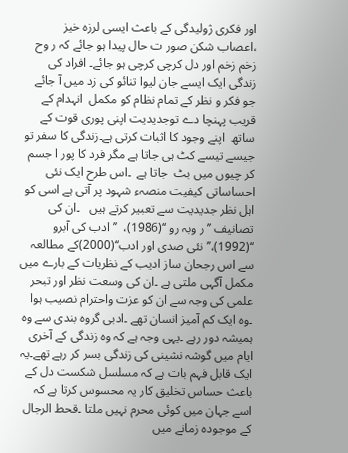اور فکری ژولیدگی کے باعث ایسی لرزہ خیز ،اعصاب شکن صور ت حال پیدا ہو جائے کہ ر وح زخم زخم اور دل کرچی کرچی ہو جائے۔ افراد کی زندگی ایک ایسے جان لیوا تنائو کی زد میں آ جائے جو فکر و نظر کے تمام نظام کو مکمل  انہدام کے قریب پہنچا دے توجدیدیت اپنی پوری قوت کے ساتھ  اپنے وجود کا اثبات کرتی ہے۔زندگی کا سفر تو جیسے تیسے کٹ ہی جاتا ہے مگر فرد کا پور ا جسم کر چیوں میں بٹ  جاتا ہے  ۔اس طرح ایک نئی احساساتی کیفیت منصہء شہود پر آتی ہے اسی کو اہل نظر جدیدیت سے تعبیر کرتے ہیں   ۔ان کی تصانیف ’’ر وبہ رو ‘‘(1986)،  ’’ادب کی آبرو ‘‘(1992)،’’نئی صدی اور ادب‘‘(2000)کے مطالعہ سے اس رجحان ساز ادیب کے نظریات کے بارے میں مکمل آگہی ملتی ہے ۔ان کی وسعت نظر اور تبحر علمی کی وجہ سے ان کو عزت واحترام نصیب ہوا ۔وہ ایک کم آمیز انسان تھے ۔ادبی گروہ بندی سے وہ  ہمیشہ دور رہے ۔یہی وجہ ہے کہ وہ زندگی کے آخری ایام میں گوشہ نشینی کی زندگی بسر کر رہے تھے۔یہ ایک قابل فہم بات ہے کہ مسلسل شکست دل کے باعث حساس تخلیق کار یہ محسوس کرتا ہے کہ اسے جہان میں کوئی محرم نہیں ملتا ۔قحط الرجال کے موجودہ زمانے میں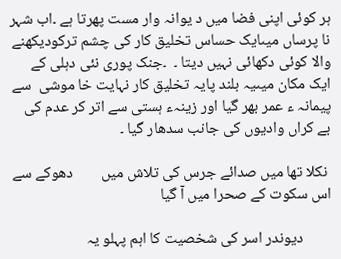ہر کوئی اپنی فضا میں د یوانہ وار مست پھرتا ہے ۔اب شہر نا پرساں میںایک حساس تخلیق کار کی چشم ترکودیکھنے والا کوئی دکھائی نہیں دیتا ۔  ۔جنک پوری نئی دہلی کے ایک مکان میںیہ بلند پایہ تخلیق کار نہایت خا موشی  سے پیمانہ ء عمر بھر گیا اور زینہء ہستی سے اتر کر عدم کی بے کراں وادیوں کی جانب سدھار گیا ۔

 نکلا تھا میں صدائے جرس کی تلاش میں        دھوکے سے اس سکوت کے صحرا میں آ گیا

        دیوندر اسر کی شخصیت کا اہم پہلو یہ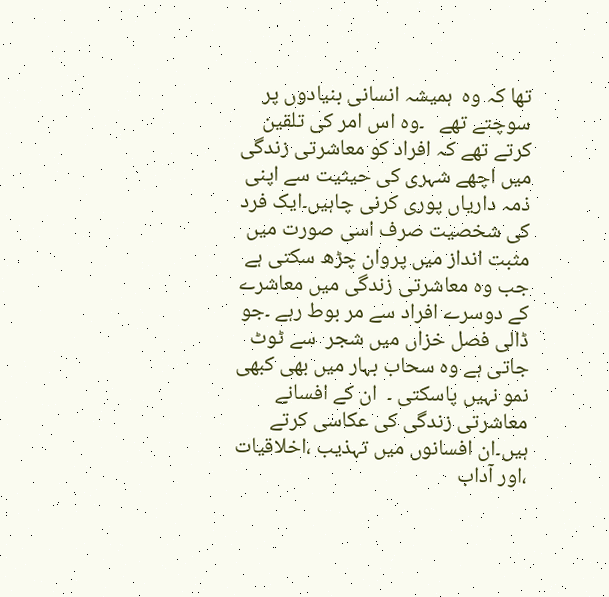تھا کہ وہ  ہمیشہ انسانی بنیادوں پر سوچتے تھے   ۔وہ اس امر کی تلقین کرتے تھے کہ افراد کو معاشرتی زندگی میں اچھے شہری کی حیثیت سے اپنی ذمہ داریاں پوری کرنی چاہیں۔ایک فرد کی شخصیت صرف اسی صورت میں  مثبت انداز میں پروان چڑھ سکتی ہے جب وہ معاشرتی زندگی میں معاشرے کے دوسرے افراد سے مر بوط رہے ۔جو ڈالی فصل خزاں میں شجر  سے ٹوٹ جاتی ہے وہ سحاب بہار میں بھی کبھی نمو نہیں پاسکتی ۔  ان کے افسانے معاشرتی زندگی کی عکاسی کرتے ہیں۔ان افسانوں میں تہذیب ،اخلاقیات ،اور آداب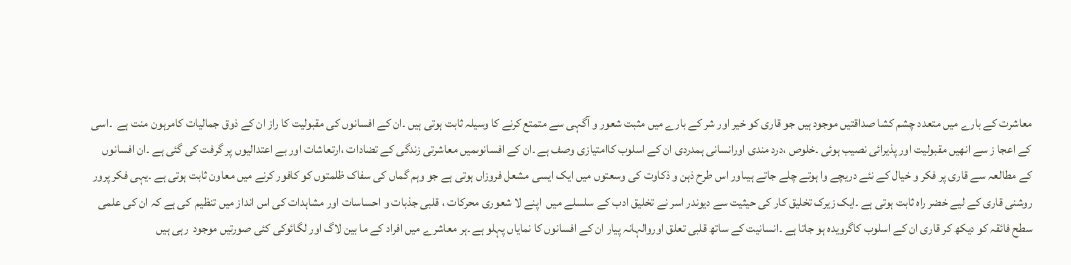معاشرت کے بارے میں متعدد چشم کشا صداقتیں موجود ہیں جو قاری کو خیر اور شر کے بارے میں مثبت شعور و آگہی سے متمتع کرنے کا وسیلہ ثابت ہوتی ہیں ۔ان کے افسانوں کی مقبولیت کا راز ان کے ذوق جمالیات کامرہون منت ہے  ۔اسی کے اعجا ز سے انھیں مقبولیت اور پذیرائی نصیب ہوئی ۔خلوص ،درد مندی اورانسانی ہمدردی ان کے اسلوب کاامتیازی وصف ہے ۔ان کے افسانوںمیں معاشرتی زندگی کے تضادات ،ارتعاشات اور بے اعتدالیوں پر گرفت کی گئی ہے ۔ان افسانوں کے مطالعہ سے قاری پر فکر و خیال کے نئے دریچے وا ہوتے چلے جاتے ہیںاور اس طرح ذہن و ذکاوت کی وسعتوں میں ایک ایسی مشعل فروزاں ہوتی ہے جو وہم گماں کی سفاک ظلمتوں کو کافور کرنے میں معاون ثابت ہوتی ہے ۔یہی فکر پرور روشنی قاری کے لیے خضر راہ ثابت ہوتی ہے ۔ایک زیرک تخلیق کار کی حیثیت سے دیوندر اسر نے تخلیق ادب کے سلسلے میں  اپنے لا شعوری محرکات ، قلبی جذبات و احساسات اور مشاہدات کی اس انداز میں تنظیم  کی ہے کہ ان کی علمی سطح فائقہ کو دیکھ کر قاری ان کے اسلوب کاگرویدہ ہو جاتا ہے ۔انسانیت کے ساتھ قلبی تعلق اوروالہانہ پیار ان کے افسانوں کا نمایاں پہلو ہے ۔ہر معاشرے میں افراد کے ما بین لاگ اور لگائوکی کئی صورتیں موجود  رہی ہیں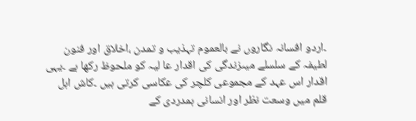۔اردو افسانہ نگاروں نے بالعموم تہذیب و تمدن ،اخلاق اور فنون لطیفہ کے سلسلے میںزندگی کی اقدار عا لیہ کو ملحوظ رکھا ہے ۔یہی اقدار اس عہد کے مجموعی کلچر کی عکاسی کرتی ہیں ۔کاش اہل قلم میں وسعت نظر اور انسانی ہمدردی کے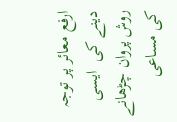ارفع معائر پر توجہ دینے کی  ایسی روش پروان چڑھانے کی مساعی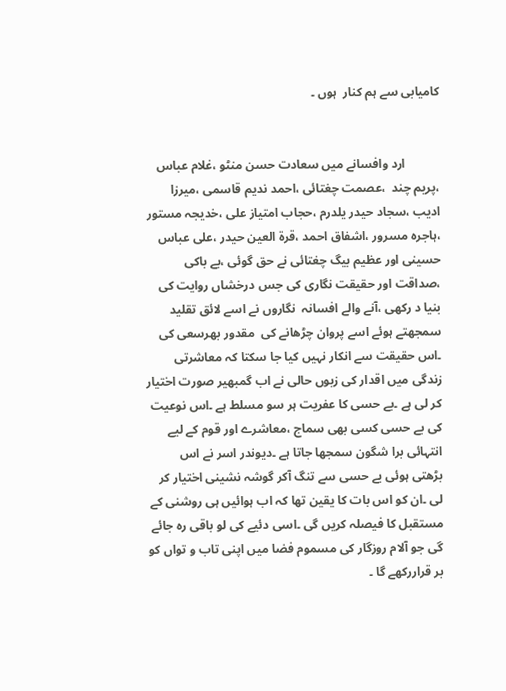کامیابی سے ہم کنار  ہوں ۔


           ارد وافسانے میں سعادت حسن منٹو ،غلام عباس ،پریم چند  ،عصمت چغتائی ،احمد ندیم قاسمی ،میرزا ادیب ،سجاد حیدر یلدرم ،حجاب امتیاز علی ،خدیجہ مستور ،ہاجرہ مسرور ،اشفاق احمد ،قرۃ العین حیدر ،علی عباس حسینی اور عظیم بیگ چغتائی نے حق گوئی ،بے باکی ،صداقت اور حقیقت نگاری کی جس درخشاں روایت کی بنیا د رکھی ،آنے والے افسانہ  نگاروں نے اسے لائق تقلید سمجھتے ہوئے اسے پروان چڑھانے کی  مقدور بھرسعی کی ۔اس حقیقت سے انکار نہیں کیا جا سکتا کہ معاشرتی زندگی میں اقدار کی زبوں حالی نے اب گمبھیر صورت اختیار کر لی ہے ۔بے حسی کا عفریت ہر سو مسلط ہے ۔اس نوعیت کی بے حسی کسی بھی سماج ،معاشرے اور قوم کے لیے انتہائی برا شگون سمجھا جاتا ہے ۔دیوندر اسر نے اس بڑھتی ہوئی بے حسی سے تنگ آکر گوشہ نشینی اختیار کر لی ۔ان کو اس بات کا یقین تھا کہ اب ہوائیں ہی روشنی کے مستقبل کا فیصلہ کریں گی ۔اسی دئیے کی لو باقی رہ جائے گی جو آلام روزگار کی مسموم فضا میں اپنی تاب و تواں کو بر قراررکھے گا ۔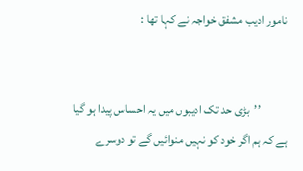نامور ادیب مشفق خواجہ نے کہا تھا :


           ’’بڑی حد تک ادیبوں میں یہ احساس پیدا ہو گیا ہے کہ ہم اگر خود کو نہیں منوائیں گے تو دوسرے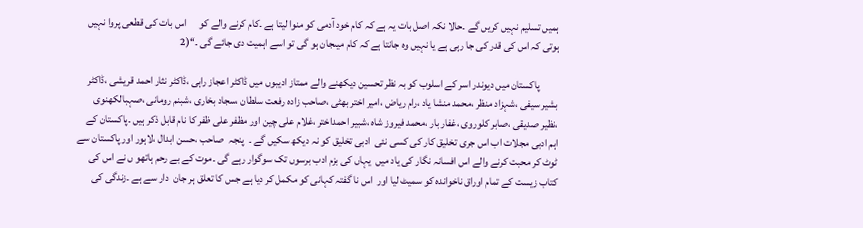ہمیں تسلیم نہیں کریں گے ۔حالا نکہ اصل بات یہ ہے کہ کام خود آدمی کو منوا لیتا ہے ۔کام کرنے والے کو      اس بات کی قطعی پروا نہیں ہوتی کہ اس کی قدر کی جا رہی ہے یا نہیں وہ جانتا ہے کہ کام میںجان ہو گی تو اسے اہمیت دی جائے گی ۔‘‘(2

         پاکستان میں دیوندر اسر کے اسلوب کو بہ نظر تحسین دیکھنے والے ممتاز ادیبوں میں ڈاکٹر اعجاز راہی ،ڈاکٹر نثار احمد قریشی ،ڈاکٹر بشیر سیفی ،شہزاد منظر ،محمد منشا یاد ،رام ریاض ،امیر اختر بھٹی ،صاحب زادہ رفعت سلطان ،سجاد بخاری ،شبنم رومانی ،صہبالکھنوی ،نظیر صدیقی ،صابر کلوروی ،غفار بار ،محمد فیروز شاہ ،شبیر احمداختر ،غلام علی چین اور مظفر علی ظفر کا نام قابل ذکر ہیں ۔پاکستان کے اہم ادبی مجلات اب اس جری تخلیق کار کی کسی نئی  ادبی تخلیق کو نہ دیکھ سکیں گے ۔  پنجہ  صاحب ،حسن ابدال ،لاہور اور پاکستان سے ٹوٹ کر محبت کرنے والے اس افسانہ نگار کی یاد میں  یہاں کی بزم ادب برسوں تک سوگوار رہے گی ۔موت کے بے رحم ہاتھو ں نے اس کی کتاب زیست کے تمام اوراق ناخواندہ کو سمیٹ لیا اور  اس نا گفتہ کہانی کو مکمل کر دیا ہے جس کا تعلق ہر جان  دار سے ہے ۔زندگی کی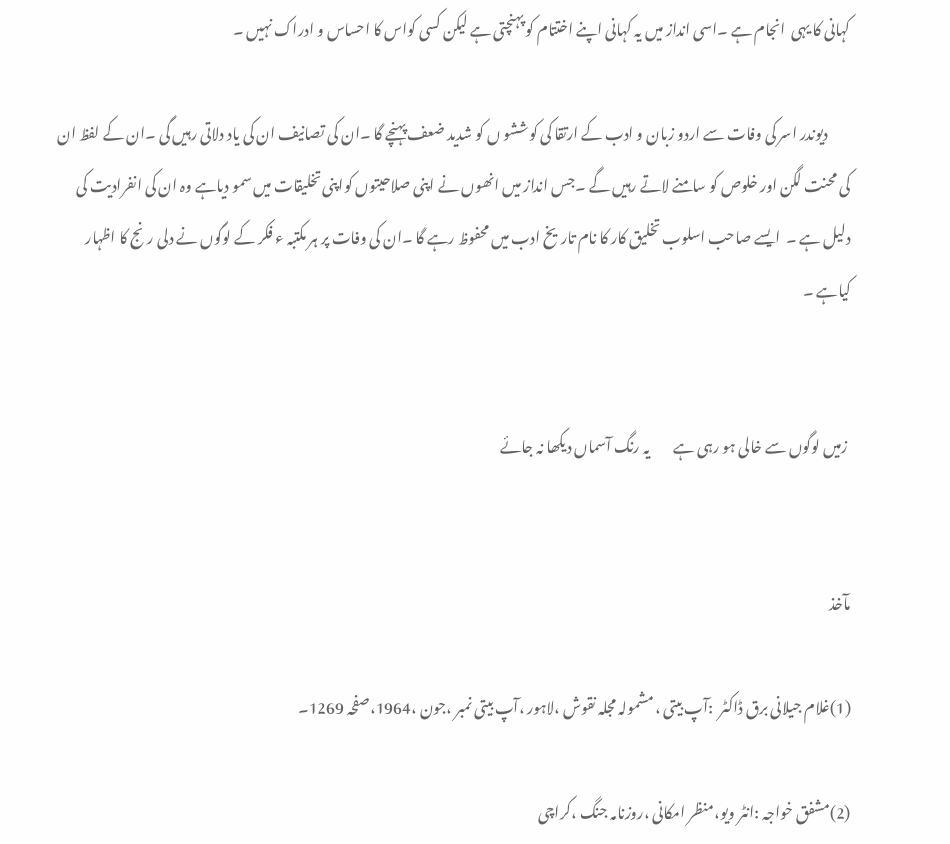کہانی کا یہی  انجام ہے ۔اسی انداز میں یہ کہانی اپنے اختتام کو پہنچتی ہے لیکن کسی کواس کا احساس و ادراک نہیں ۔

        دیوندر اسر کی وفات سے اردو زبان و ادب کے ارتقا کی کوششو ں کو شدید ضعف پہنچے گا ۔ان کی تصانیف ان کی یاد دلاتی رہیں گی ۔ان کے لفظ ان کی محنت لگن اور خلوص کو سامنے لاتے رہیں گے ۔جس انداز میں انھوں نے اپنی صلاحیتوں کواپنی تخلیقات میں سمو دیاہے وہ ان کی انفرادیت کی دلیل ہے ۔  ایسے صاحب اسلوب تخلیق کار کا نام تاریخ ادب میں محفوظ رہے گا ۔ان کی وفات پر ہر مکتبہ ء فکر کے لوگوں نے دلی رنج کا اظہار کیاہے ۔


 زمیں لوگوں سے خالی ہو رہی ہے        یہ رنگ آسماں دیکھا نہ جائے


مآخذ

(1)غلام جیلانی برق ڈاکٹر  :آپ بیتی ، مشمولہ مجلہ نقوش ،لاہور ،آپ بیتی نمبر ،جون ،1964،صفحہ 1269۔

(2)مشفق خواجہ :انٹر ویو،منظر امکانی ،روزنامہ جنگ ،کراچی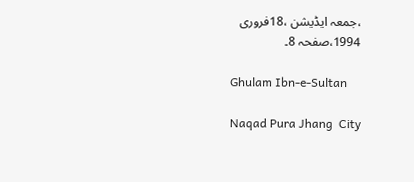،جمعہ ایڈیشن ،18فروری 1994،صفحہ 8۔

Ghulam Ibn-e-Sultan

Naqad Pura Jhang  City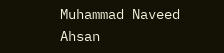Muhammad Naveed Ahsan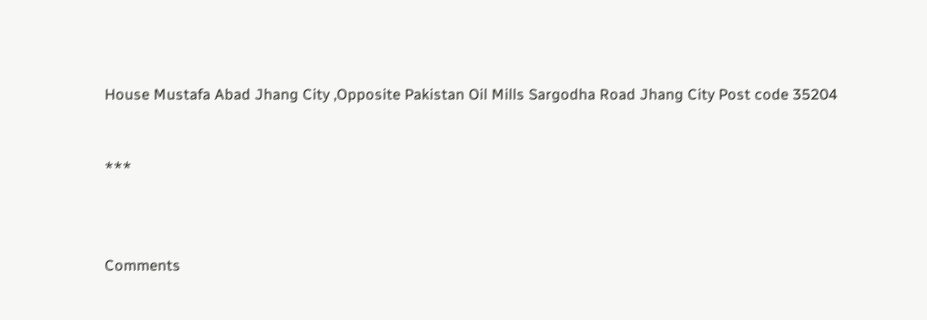House Mustafa Abad Jhang City ,Opposite Pakistan Oil Mills Sargodha Road Jhang City Post code 35204


***



Comments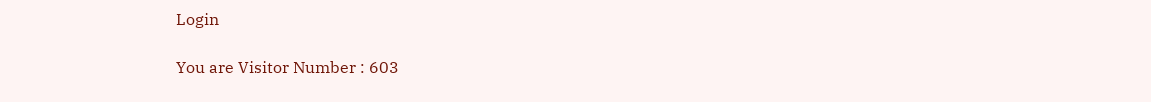Login

You are Visitor Number : 603